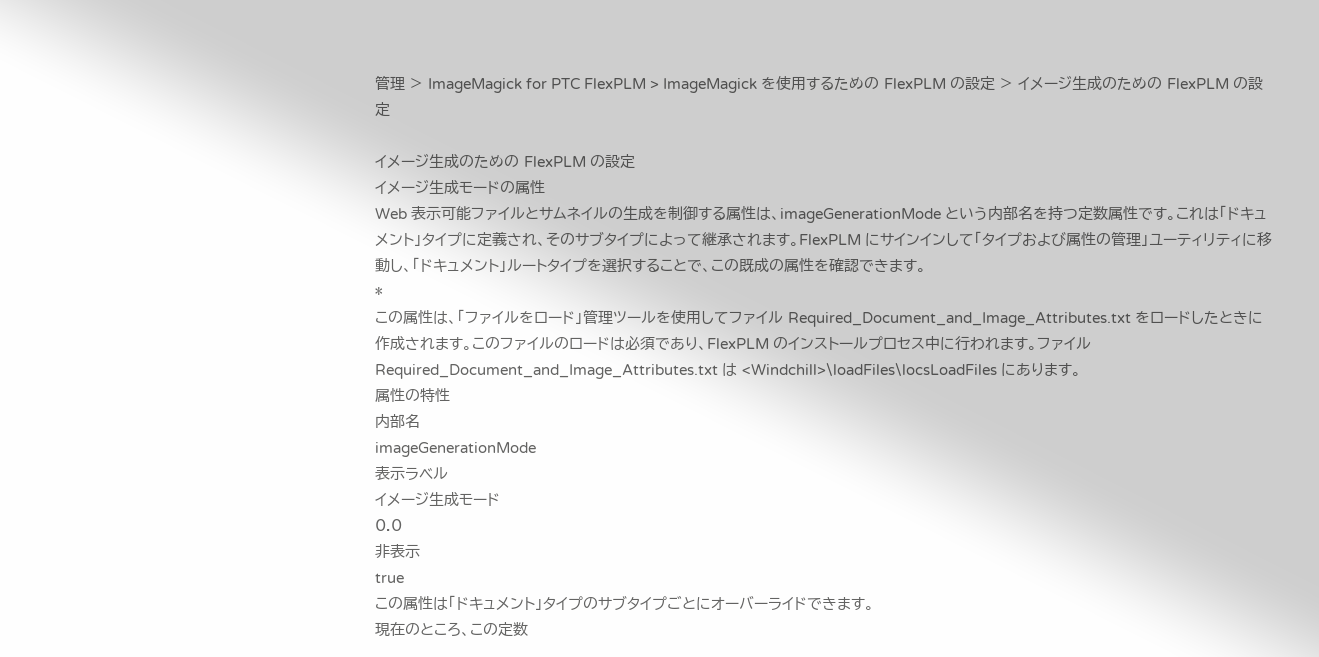管理 > ImageMagick for PTC FlexPLM > ImageMagick を使用するための FlexPLM の設定 > イメージ生成のための FlexPLM の設定

イメージ生成のための FlexPLM の設定
イメージ生成モードの属性
Web 表示可能ファイルとサムネイルの生成を制御する属性は、imageGenerationMode という内部名を持つ定数属性です。これは「ドキュメント」タイプに定義され、そのサブタイプによって継承されます。FlexPLM にサインインして「タイプおよび属性の管理」ユーティリティに移動し、「ドキュメント」ルートタイプを選択することで、この既成の属性を確認できます。
*
この属性は、「ファイルをロード」管理ツールを使用してファイル Required_Document_and_Image_Attributes.txt をロードしたときに作成されます。このファイルのロードは必須であり、FlexPLM のインストールプロセス中に行われます。ファイル Required_Document_and_Image_Attributes.txt は <Windchill>\loadFiles\locsLoadFiles にあります。
属性の特性
内部名
imageGenerationMode
表示ラベル
イメージ生成モード
0.0
非表示
true
この属性は「ドキュメント」タイプのサブタイプごとにオーバーライドできます。
現在のところ、この定数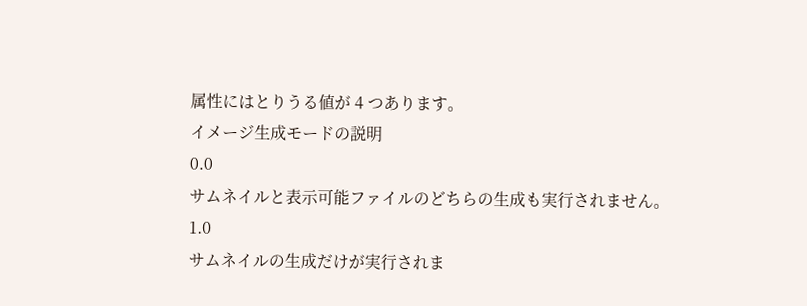属性にはとりうる値が 4 つあります。
イメージ生成モードの説明
0.0
サムネイルと表示可能ファイルのどちらの生成も実行されません。
1.0
サムネイルの生成だけが実行されま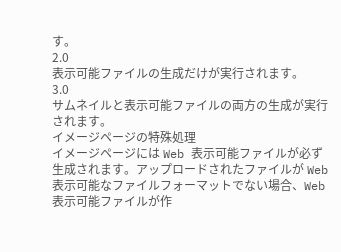す。
2.0
表示可能ファイルの生成だけが実行されます。
3.0
サムネイルと表示可能ファイルの両方の生成が実行されます。
イメージページの特殊処理
イメージページには Web 表示可能ファイルが必ず生成されます。アップロードされたファイルが Web 表示可能なファイルフォーマットでない場合、Web 表示可能ファイルが作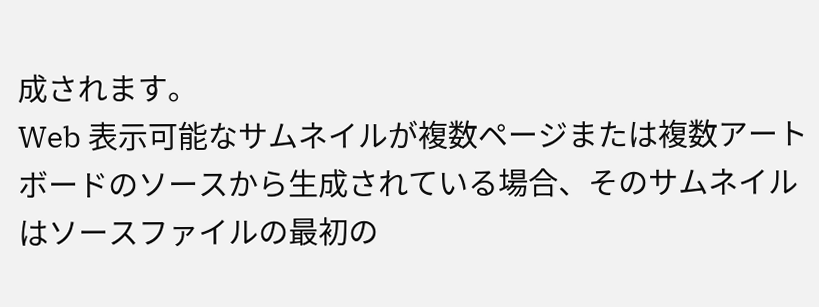成されます。
Web 表示可能なサムネイルが複数ページまたは複数アートボードのソースから生成されている場合、そのサムネイルはソースファイルの最初の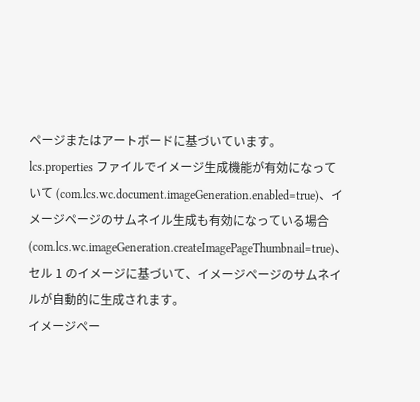ページまたはアートボードに基づいています。
lcs.properties ファイルでイメージ生成機能が有効になっていて (com.lcs.wc.document.imageGeneration.enabled=true)、イメージページのサムネイル生成も有効になっている場合 (com.lcs.wc.imageGeneration.createImagePageThumbnail=true)、セル 1 のイメージに基づいて、イメージページのサムネイルが自動的に生成されます。
イメージペー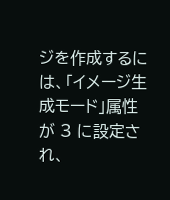ジを作成するには、「イメージ生成モード」属性が 3 に設定され、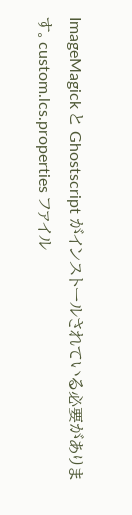ImageMagick と Ghostscript がインストールされている必要があります。custom.lcs.properties ファイル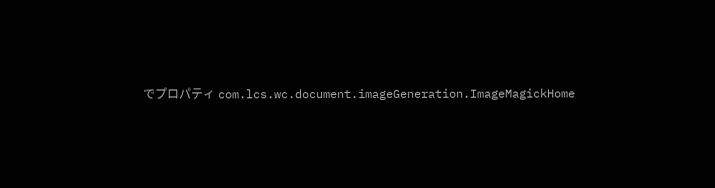でプロパティ com.lcs.wc.document.imageGeneration.ImageMagickHome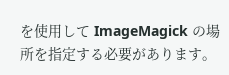を使用して ImageMagick の場所を指定する必要があります。